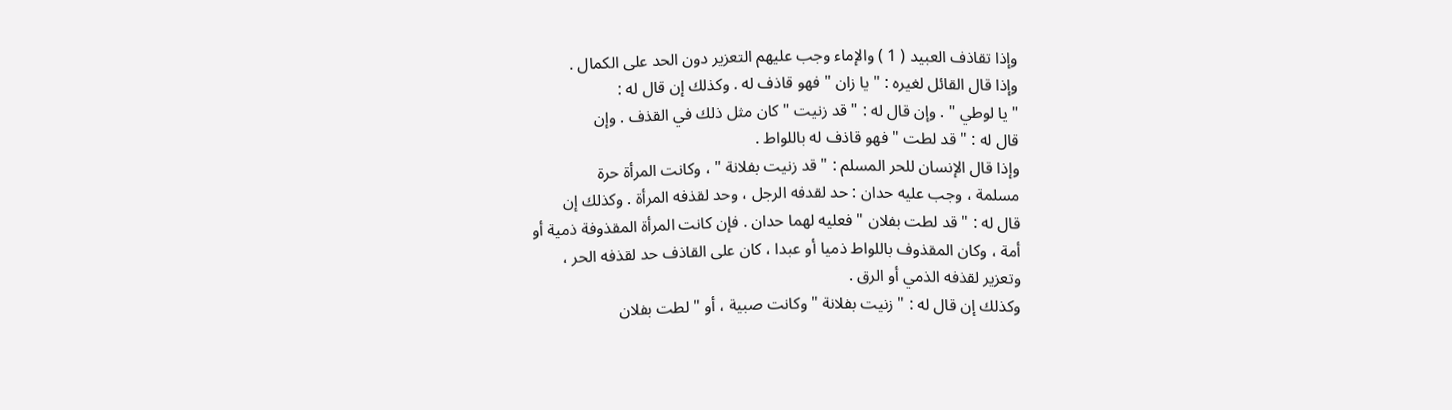وإذا تقاذف العبيد ( 1 ) والإماء وجب عليهم التعزير دون الحد على الكمال .
وإذا قال القائل لغيره : " يا زان " فهو قاذف له . وكذلك إن قال له :
" يا لوطي " . وإن قال له : " قد زنيت " كان مثل ذلك في القذف . وإن
قال له : " قد لطت " فهو قاذف له باللواط .
وإذا قال الإنسان للحر المسلم : " قد زنيت بفلانة " ، وكانت المرأة حرة
مسلمة ، وجب عليه حدان : حد لقدفه الرجل ، وحد لقذفه المرأة . وكذلك إن
قال له : " قد لطت بفلان " فعليه لهما حدان . فإن كانت المرأة المقذوفة ذمية أو
أمة ، وكان المقذوف باللواط ذميا أو عبدا ، كان على القاذف حد لقذفه الحر ،
وتعزير لقذفه الذمي أو الرق .
وكذلك إن قال له : " زنيت بفلانة " وكانت صبية ، أو " لطت بفلان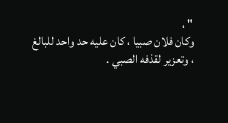" ،
وكان فلان صبيا ، كان عليه حد واحد للبالغ ، وتعزير لقذفه الصبي .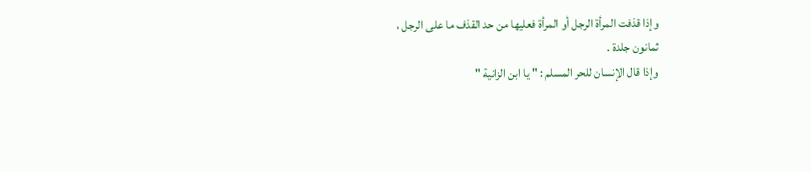وإذا قذفت المرأة الرجل أو المرأة فعليها من حد القذف ما على الرجل ،
ثمانون جلدة .
وإذا قال الإنسان للحر المسلم : " يا ابن الزانية "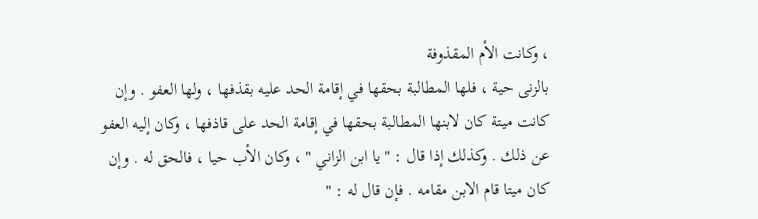، وكانت الأم المقذوفة
بالزنى حية ، فلها المطالبة بحقها في إقامة الحد عليه بقذفها ، ولها العفو . وإن
كانت ميتة كان لابنها المطالبة بحقها في إقامة الحد على قاذفها ، وكان إليه العفو
عن ذلك . وكذلك إذا قال : " يا ابن الزاني " ، وكان الأب حيا ، فالحق له . وإن
كان ميتا قام الابن مقامه . فإن قال له : "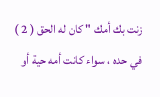زنت بك أمك " كان له الحق ( 2 )
في حده ، سواء كانت أمه حية أو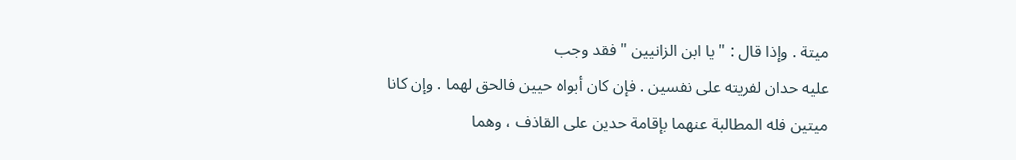ميتة . وإذا قال : " يا ابن الزانيين " فقد وجب
عليه حدان لفريته على نفسين . فإن كان أبواه حيين فالحق لهما . وإن كانا
ميتين فله المطالبة عنهما بإقامة حدين على القاذف ، وهما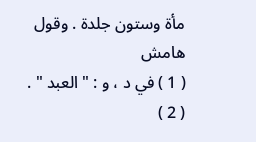مأة وستون جلدة . وقول
هامش
( 1 ) في د ، و : " العبد " .
( 2 )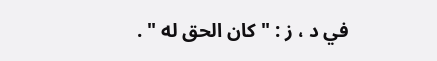في د ، ز : " كان الحق له " .